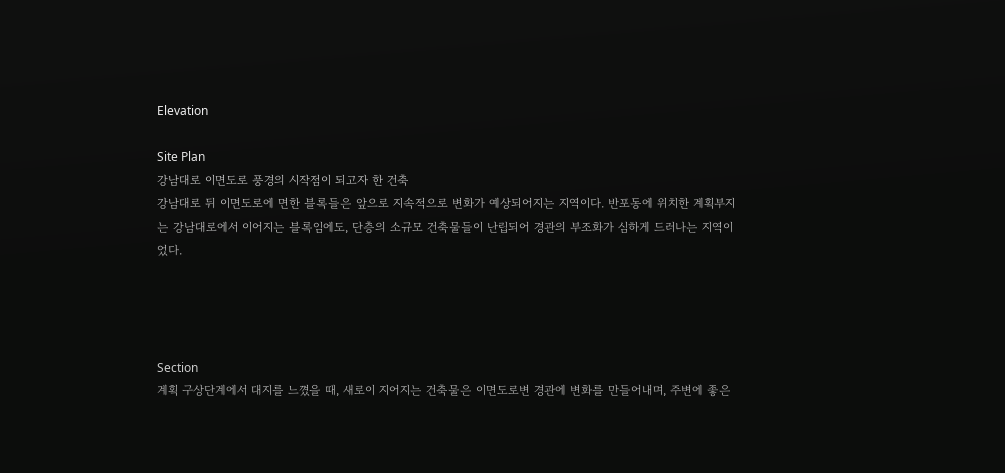Elevation

Site Plan
강남대로 이면도로 풍경의 시작점이 되고자 한 건축
강남대로 뒤 이면도로에 면한 블록들은 앞으로 지속적으로 변화가 예상되어지는 지역이다. 반포동에 위치한 계획부지는 강남대로에서 이어지는 블록임에도, 단층의 소규모 건축물들이 난립되어 경관의 부조화가 심하게 드러나는 지역이었다.




Section
계획 구상단계에서 대지를 느꼈을 때, 새로이 지어지는 건축물은 이면도로변 경관에 변화를 만들어내며, 주변에 좋은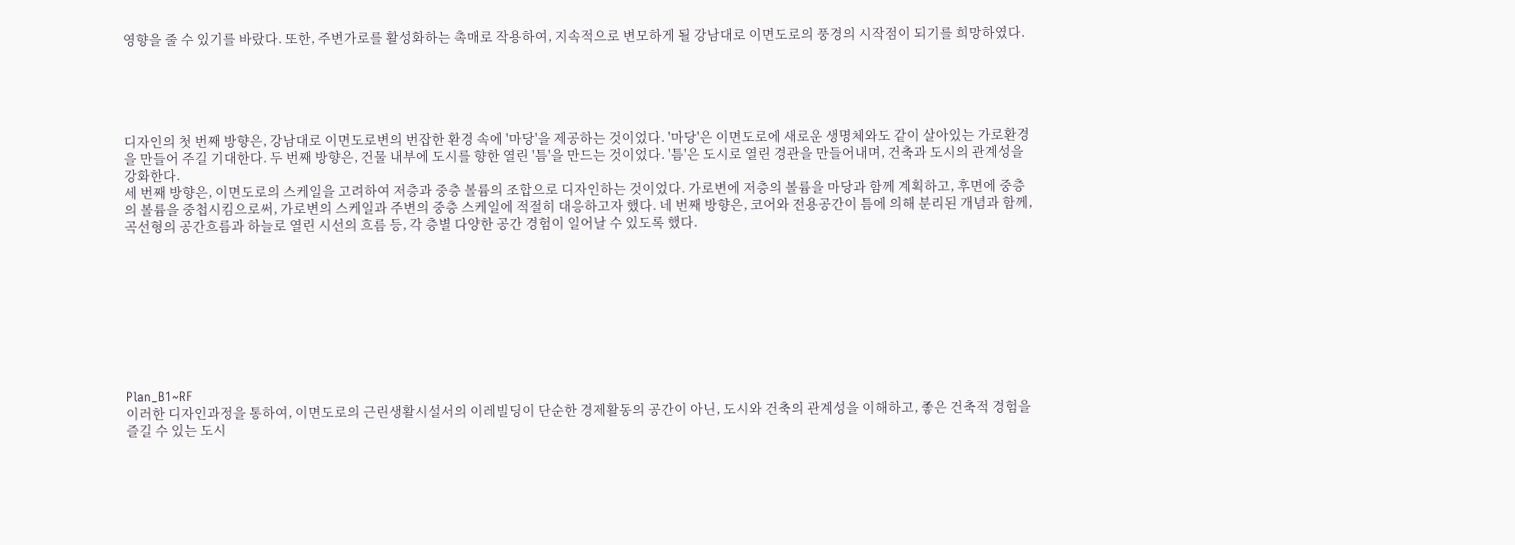영향을 줄 수 있기를 바랐다. 또한, 주변가로를 활성화하는 촉매로 작용하여, 지속적으로 변모하게 될 강남대로 이면도로의 풍경의 시작점이 되기를 희망하였다.





디자인의 첫 번째 방향은, 강남대로 이면도로변의 번잡한 환경 속에 '마당'을 제공하는 것이었다. '마당'은 이면도로에 새로운 생명체와도 같이 살아있는 가로환경을 만들어 주길 기대한다. 두 번째 방향은, 건물 내부에 도시를 향한 열린 '틈'을 만드는 것이었다. '틈'은 도시로 열린 경관을 만들어내며, 건축과 도시의 관계성을 강화한다.
세 번째 방향은, 이면도로의 스케일을 고려하여 저층과 중층 볼륨의 조합으로 디자인하는 것이었다. 가로변에 저층의 볼륨을 마당과 함께 계획하고, 후면에 중층의 볼륨을 중첩시킴으로써, 가로변의 스케일과 주변의 중층 스케일에 적절히 대응하고자 했다. 네 번째 방향은, 코어와 전용공간이 틈에 의해 분리된 개념과 함께, 곡선형의 공간흐름과 하늘로 열린 시선의 흐름 등, 각 층별 다양한 공간 경험이 일어날 수 있도록 했다.









Plan_B1~RF
이러한 디자인과정을 통하여, 이면도로의 근린생활시설서의 이레빌딩이 단순한 경제활동의 공간이 아닌, 도시와 건축의 관계성을 이해하고, 좋은 건축적 경험을 즐길 수 있는 도시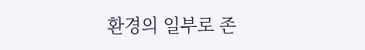환경의 일부로 존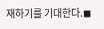재하기를 기대한다.◼